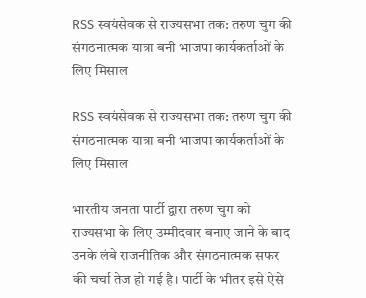RSS स्वयंसेवक से राज्यसभा तक: तरुण चुग की संगठनात्मक यात्रा बनी भाजपा कार्यकर्ताओं के लिए मिसाल

RSS स्वयंसेवक से राज्यसभा तक: तरुण चुग की संगठनात्मक यात्रा बनी भाजपा कार्यकर्ताओं के लिए मिसाल

भारतीय जनता पार्टी द्वारा तरुण चुग को राज्यसभा के लिए उम्मीदवार बनाए जाने के बाद उनके लंबे राजनीतिक और संगठनात्मक सफर की चर्चा तेज हो गई है। पार्टी के भीतर इसे ऐसे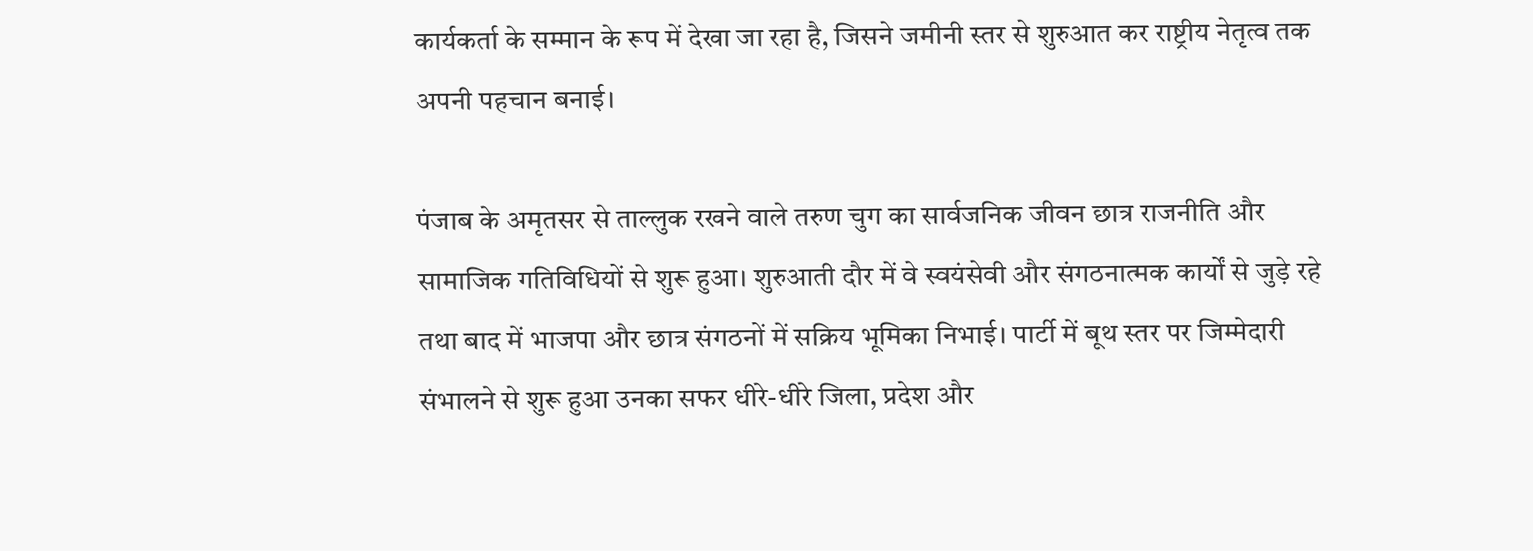कार्यकर्ता के सम्मान के रूप में देखा जा रहा है, जिसने जमीनी स्तर से शुरुआत कर राष्ट्रीय नेतृत्व तक अपनी पहचान बनाई।

पंजाब के अमृतसर से ताल्लुक रखने वाले तरुण चुग का सार्वजनिक जीवन छात्र राजनीति और सामाजिक गतिविधियों से शुरू हुआ। शुरुआती दौर में वे स्वयंसेवी और संगठनात्मक कार्यों से जुड़े रहे तथा बाद में भाजपा और छात्र संगठनों में सक्रिय भूमिका निभाई। पार्टी में बूथ स्तर पर जिम्मेदारी संभालने से शुरू हुआ उनका सफर धीरे-धीरे जिला, प्रदेश और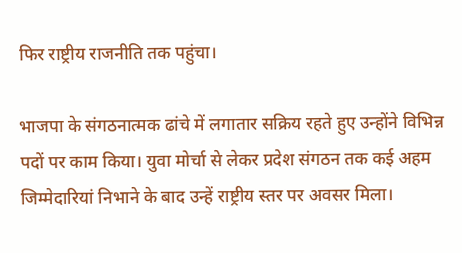फिर राष्ट्रीय राजनीति तक पहुंचा।

भाजपा के संगठनात्मक ढांचे में लगातार सक्रिय रहते हुए उन्होंने विभिन्न पदों पर काम किया। युवा मोर्चा से लेकर प्रदेश संगठन तक कई अहम जिम्मेदारियां निभाने के बाद उन्हें राष्ट्रीय स्तर पर अवसर मिला।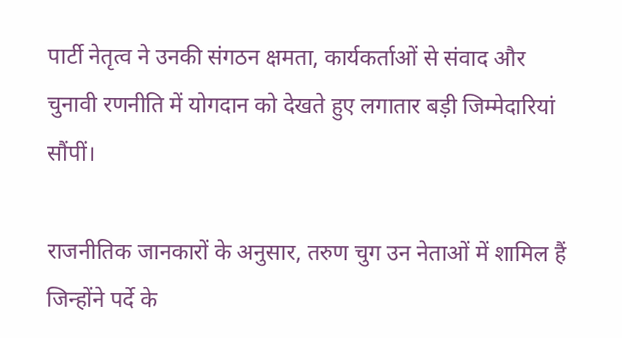पार्टी नेतृत्व ने उनकी संगठन क्षमता, कार्यकर्ताओं से संवाद और चुनावी रणनीति में योगदान को देखते हुए लगातार बड़ी जिम्मेदारियां सौंपीं।

राजनीतिक जानकारों के अनुसार, तरुण चुग उन नेताओं में शामिल हैं जिन्होंने पर्दे के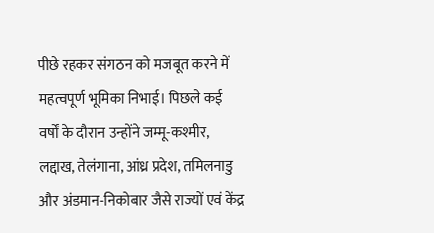पीछे रहकर संगठन को मजबूत करने में महत्वपूर्ण भूमिका निभाई। पिछले कई वर्षों के दौरान उन्होंने जम्मू-कश्मीर, लद्दाख, तेलंगाना, आंध्र प्रदेश, तमिलनाडु और अंडमान-निकोबार जैसे राज्यों एवं केंद्र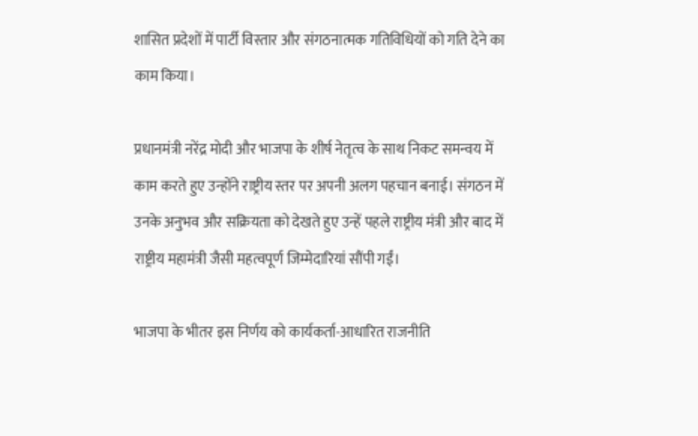शासित प्रदेशों में पार्टी विस्तार और संगठनात्मक गतिविधियों को गति देने का काम किया।

प्रधानमंत्री नरेंद्र मोदी और भाजपा के शीर्ष नेतृत्व के साथ निकट समन्वय में काम करते हुए उन्होंने राष्ट्रीय स्तर पर अपनी अलग पहचान बनाई। संगठन में उनके अनुभव और सक्रियता को देखते हुए उन्हें पहले राष्ट्रीय मंत्री और बाद में राष्ट्रीय महामंत्री जैसी महत्वपूर्ण जिम्मेदारियां सौंपी गईं।

भाजपा के भीतर इस निर्णय को कार्यकर्ता-आधारित राजनीति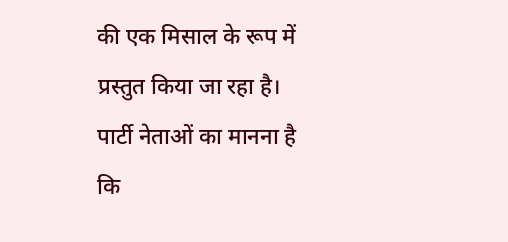की एक मिसाल के रूप में प्रस्तुत किया जा रहा है। पार्टी नेताओं का मानना है कि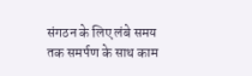संगठन के लिए लंबे समय तक समर्पण के साथ काम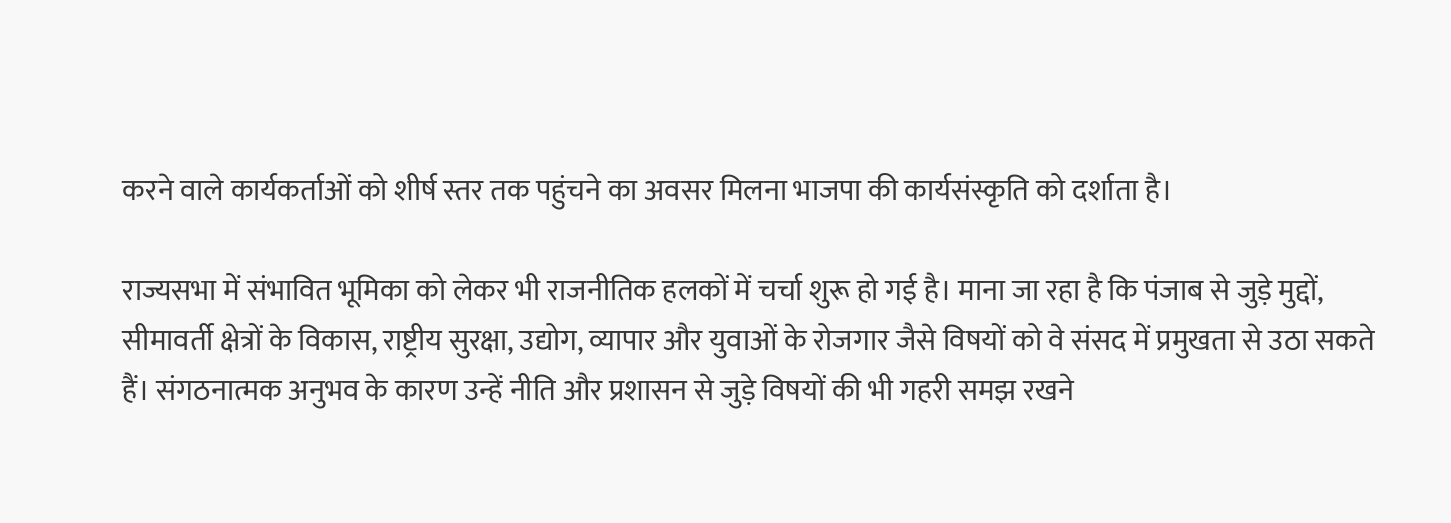करने वाले कार्यकर्ताओं को शीर्ष स्तर तक पहुंचने का अवसर मिलना भाजपा की कार्यसंस्कृति को दर्शाता है।

राज्यसभा में संभावित भूमिका को लेकर भी राजनीतिक हलकों में चर्चा शुरू हो गई है। माना जा रहा है कि पंजाब से जुड़े मुद्दों, सीमावर्ती क्षेत्रों के विकास, राष्ट्रीय सुरक्षा, उद्योग, व्यापार और युवाओं के रोजगार जैसे विषयों को वे संसद में प्रमुखता से उठा सकते हैं। संगठनात्मक अनुभव के कारण उन्हें नीति और प्रशासन से जुड़े विषयों की भी गहरी समझ रखने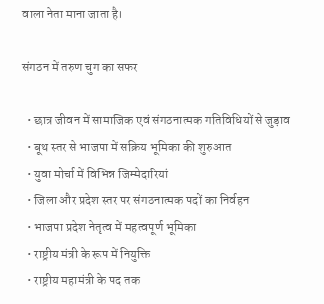वाला नेता माना जाता है।

संगठन में तरुण चुग का सफर

  • छात्र जीवन में सामाजिक एवं संगठनात्मक गतिविधियों से जुड़ाव
  • बूथ स्तर से भाजपा में सक्रिय भूमिका की शुरुआत
  • युवा मोर्चा में विभिन्न जिम्मेदारियां
  • जिला और प्रदेश स्तर पर संगठनात्मक पदों का निर्वहन
  • भाजपा प्रदेश नेतृत्व में महत्वपूर्ण भूमिका
  • राष्ट्रीय मंत्री के रूप में नियुक्ति
  • राष्ट्रीय महामंत्री के पद तक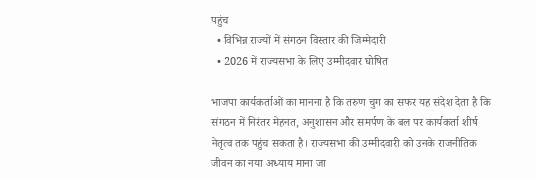पहुंच
  • विभिन्न राज्यों में संगठन विस्तार की जिम्मेदारी
  • 2026 में राज्यसभा के लिए उम्मीदवार घोषित

भाजपा कार्यकर्ताओं का मानना है कि तरुण चुग का सफर यह संदेश देता है कि संगठन में निरंतर मेहनत, अनुशासन और समर्पण के बल पर कार्यकर्ता शीर्ष नेतृत्व तक पहुंच सकता है। राज्यसभा की उम्मीदवारी को उनके राजनीतिक जीवन का नया अध्याय माना जा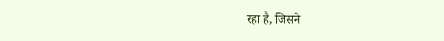रहा है, जिसने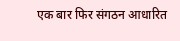एक बार फिर संगठन आधारित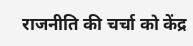राजनीति की चर्चा को केंद्र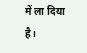में ला दिया है।